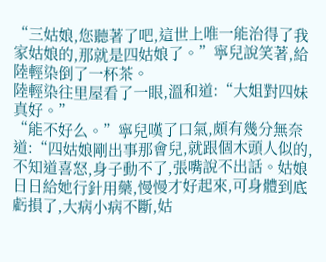“三姑娘,您聽著了吧,這世上唯一能治得了我家姑娘的,那就是四姑娘了。”寧兒說笑著,給陸輕染倒了一杯茶。
陸輕染往里屋看了一眼,溫和道:“大姐對四妹真好。”
“能不好么。”寧兒嘆了口氣,頗有幾分無奈道:“四姑娘剛出事那會兒,就跟個木頭人似的,不知道喜怒,身子動不了,張嘴說不出話。姑娘日日給她行針用藥,慢慢才好起來,可身體到底虧損了,大病小病不斷,姑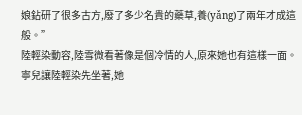娘鉆研了很多古方,廢了多少名貴的藥草,養(yǎng)了兩年才成這般。”
陸輕染動容,陸雪微看著像是個冷情的人,原來她也有這樣一面。
寧兒讓陸輕染先坐著,她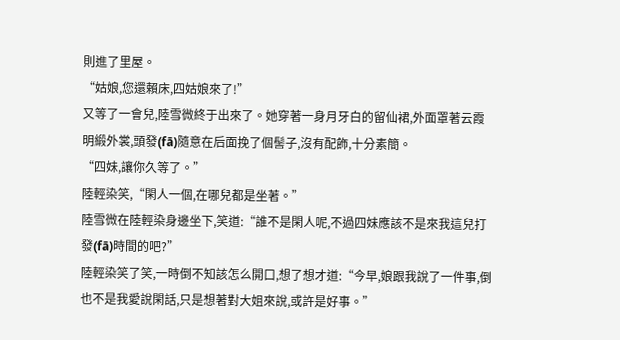則進了里屋。
“姑娘,您還賴床,四姑娘來了!”
又等了一會兒,陸雪微終于出來了。她穿著一身月牙白的留仙裙,外面罩著云霞明緞外裳,頭發(fā)隨意在后面挽了個髻子,沒有配飾,十分素簡。
“四妹,讓你久等了。”
陸輕染笑,“閑人一個,在哪兒都是坐著。”
陸雪微在陸輕染身邊坐下,笑道:“誰不是閑人呢,不過四妹應該不是來我這兒打發(fā)時間的吧?”
陸輕染笑了笑,一時倒不知該怎么開口,想了想才道:“今早,娘跟我說了一件事,倒也不是我愛說閑話,只是想著對大姐來說,或許是好事。”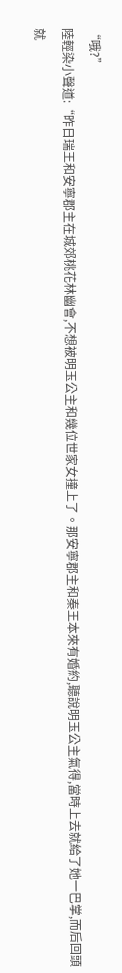“哦?”
陸輕染小聲道:“昨日瑞王和安寧郡主在城郊桃花林幽會,不想被明玉公主和幾位世家女撞上了。那安寧郡主和秦王本來有婚約,聽說明玉公主氣得,當時上去就給了她一巴掌,而后回頭就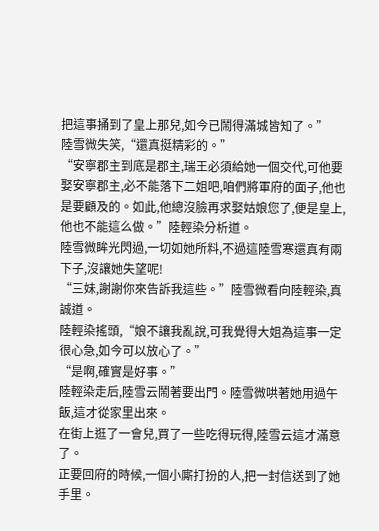把這事捅到了皇上那兒,如今已鬧得滿城皆知了。”
陸雪微失笑,“還真挺精彩的。”
“安寧郡主到底是郡主,瑞王必須給她一個交代,可他要娶安寧郡主,必不能落下二姐吧,咱們將軍府的面子,他也是要顧及的。如此,他總沒臉再求娶姑娘您了,便是皇上,他也不能這么做。”陸輕染分析道。
陸雪微眸光閃過,一切如她所料,不過這陸雪寒還真有兩下子,沒讓她失望呢!
“三妹,謝謝你來告訴我這些。”陸雪微看向陸輕染,真誠道。
陸輕染搖頭,“娘不讓我亂說,可我覺得大姐為這事一定很心急,如今可以放心了。”
“是啊,確實是好事。”
陸輕染走后,陸雪云鬧著要出門。陸雪微哄著她用過午飯,這才從家里出來。
在街上逛了一會兒,買了一些吃得玩得,陸雪云這才滿意了。
正要回府的時候,一個小廝打扮的人,把一封信送到了她手里。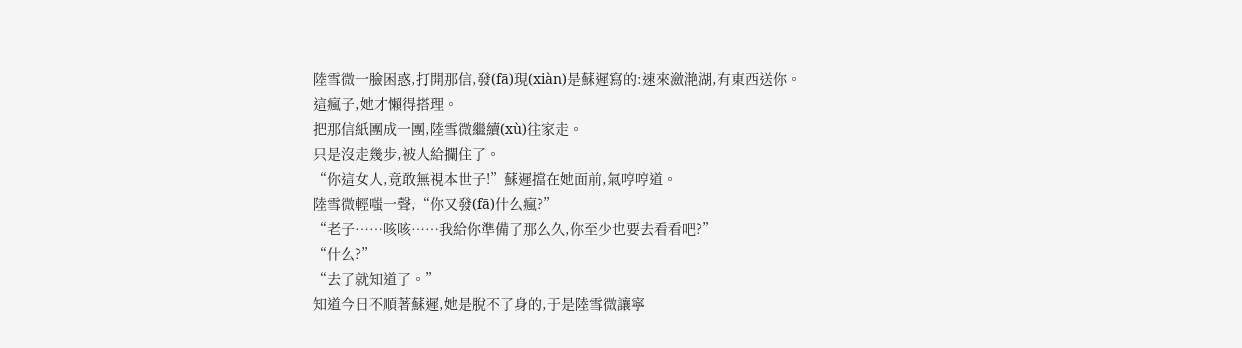陸雪微一臉困惑,打開那信,發(fā)現(xiàn)是蘇遲寫的:速來瀲滟湖,有東西送你。
這瘋子,她才懶得搭理。
把那信紙團成一團,陸雪微繼續(xù)往家走。
只是沒走幾步,被人給攔住了。
“你這女人,竟敢無視本世子!”蘇遲擋在她面前,氣哼哼道。
陸雪微輕嗤一聲,“你又發(fā)什么瘋?”
“老子……咳咳……我給你準備了那么久,你至少也要去看看吧?”
“什么?”
“去了就知道了。”
知道今日不順著蘇遲,她是脫不了身的,于是陸雪微讓寧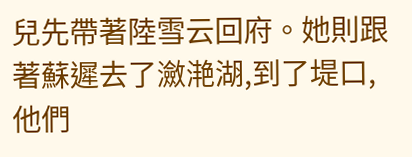兒先帶著陸雪云回府。她則跟著蘇遲去了瀲滟湖,到了堤口,他們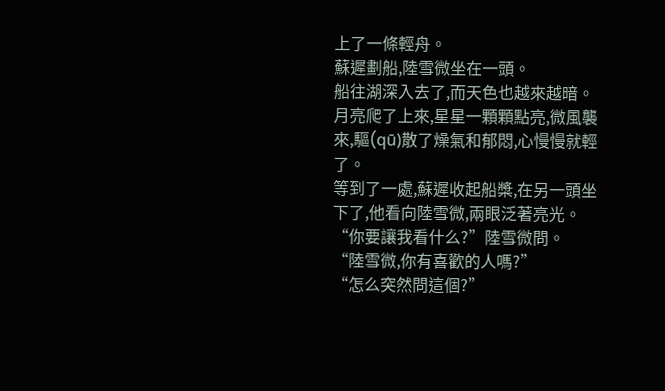上了一條輕舟。
蘇遲劃船,陸雪微坐在一頭。
船往湖深入去了,而天色也越來越暗。月亮爬了上來,星星一顆顆點亮,微風襲來,驅(qū)散了燥氣和郁悶,心慢慢就輕了。
等到了一處,蘇遲收起船槳,在另一頭坐下了,他看向陸雪微,兩眼泛著亮光。
“你要讓我看什么?”陸雪微問。
“陸雪微,你有喜歡的人嗎?”
“怎么突然問這個?”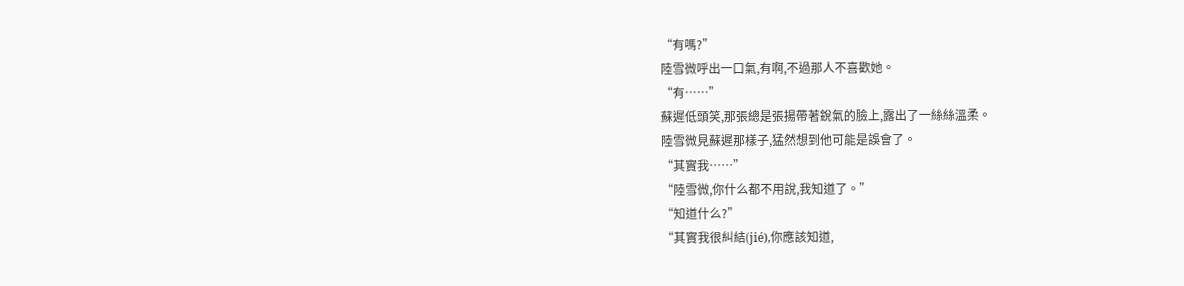“有嗎?”
陸雪微呼出一口氣,有啊,不過那人不喜歡她。
“有……”
蘇遲低頭笑,那張總是張揚帶著銳氣的臉上,露出了一絲絲溫柔。
陸雪微見蘇遲那樣子,猛然想到他可能是誤會了。
“其實我……”
“陸雪微,你什么都不用說,我知道了。”
“知道什么?”
“其實我很糾結(jié),你應該知道,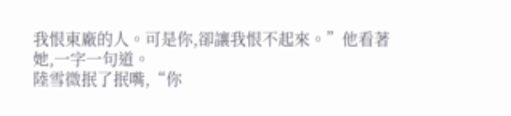我恨東廠的人。可是你,卻讓我恨不起來。”他看著她,一字一句道。
陸雪微抿了抿嘴,“你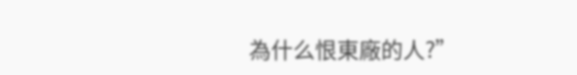為什么恨東廠的人?”